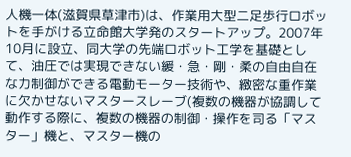人機一体(滋賀県草津市)は、作業用大型二足歩行ロボットを手がける立命館大学発のスタートアップ。2007年10月に設立、同大学の先端ロボット工学を基礎として、油圧では実現できない緩・急・剛・柔の自由自在な力制御ができる電動モーター技術や、緻密な重作業に欠かせないマスタースレーブ(複数の機器が協調して動作する際に、複数の機器の制御・操作を司る「マスター」機と、マスター機の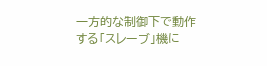一方的な制御下で動作する「スレーブ」機に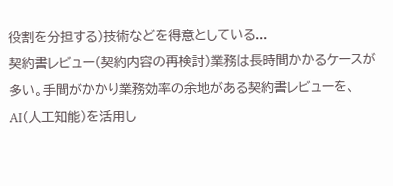役割を分担する)技術などを得意としている...
契約書レビュー(契約内容の再検討)業務は長時間かかるケースが多い。手間がかかり業務効率の余地がある契約書レビューを、AI(人工知能)を活用し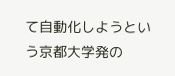て自動化しようという京都大学発の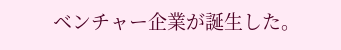ベンチャー企業が誕生した。